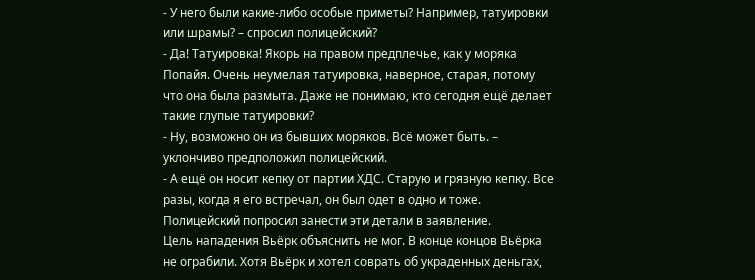- У него были какие-либо особые приметы? Например, татуировки или шрамы? – спросил полицейский?
- Да! Татуировка! Якорь на правом предплечье, как у моряка Попайя. Очень неумелая татуировка, наверное, старая, потому что она была размыта. Даже не понимаю, кто сегодня ещё делает такие глупые татуировки?
- Ну, возможно он из бывших моряков. Всё может быть. – уклончиво предположил полицейский.
- А ещё он носит кепку от партии ХДС. Старую и грязную кепку. Все разы, когда я его встречал, он был одет в одно и тоже.
Полицейский попросил занести эти детали в заявление.
Цель нападения Вьёрк объяснить не мог. В конце концов Вьёрка не ограбили. Хотя Вьёрк и хотел соврать об украденных деньгах,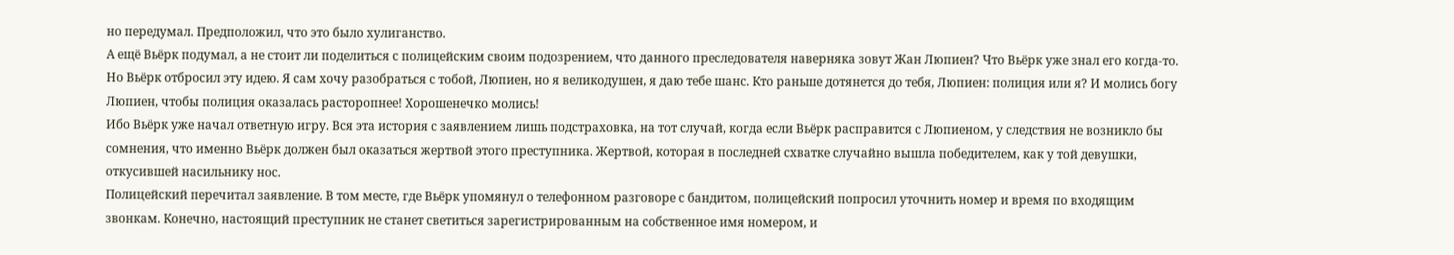но передумал. Предположил, что это было хулиганство.
А ещё Вьёрк подумал, а не стоит ли поделиться с полицейским своим подозрением, что данного преследователя наверняка зовут Жан Люпиен? Что Вьёрк уже знал его когда-то. Но Вьёрк отбросил эту идею. Я сам хочу разобраться с тобой, Люпиен, но я великодушен, я даю тебе шанс. Кто раньше дотянется до тебя, Люпиен: полиция или я? И молись богу Люпиен, чтобы полиция оказалась расторопнее! Хорошенечко молись!
Ибо Вьёрк уже начал ответную игру. Вся эта история с заявлением лишь подстраховка, на тот случай, когда если Вьёрк расправится с Люпиеном, у следствия не возникло бы сомнения, что именно Вьёрк должен был оказаться жертвой этого преступника. Жертвой, которая в последней схватке случайно вышла победителем, как у той девушки, откусившей насильнику нос.
Полицейский перечитал заявление. В том месте, где Вьёрк упомянул о телефонном разговоре с бандитом, полицейский попросил уточнить номер и время по входящим звонкам. Конечно, настоящий преступник не станет светиться зарегистрированным на собственное имя номером, и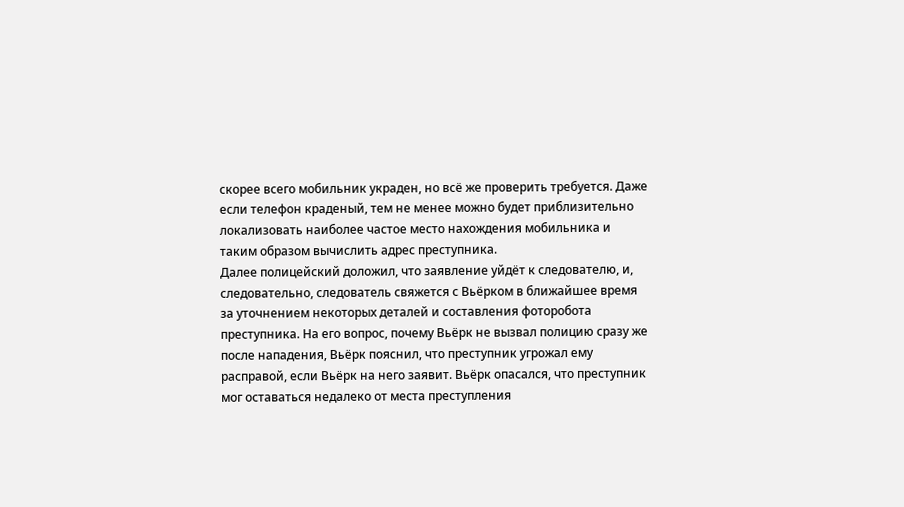скорее всего мобильник украден, но всё же проверить требуется. Даже если телефон краденый, тем не менее можно будет приблизительно локализовать наиболее частое место нахождения мобильника и таким образом вычислить адрес преступника.
Далее полицейский доложил, что заявление уйдёт к следователю, и, следовательно, следователь свяжется с Вьёрком в ближайшее время за уточнением некоторых деталей и составления фоторобота преступника. На его вопрос, почему Вьёрк не вызвал полицию сразу же после нападения, Вьёрк пояснил, что преступник угрожал ему расправой, если Вьёрк на него заявит. Вьёрк опасался, что преступник мог оставаться недалеко от места преступления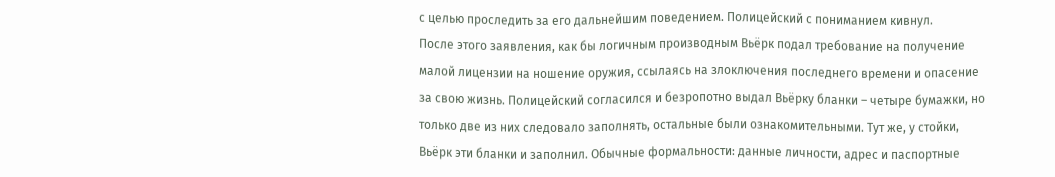с целью проследить за его дальнейшим поведением. Полицейский с пониманием кивнул.
После этого заявления, как бы логичным производным Вьёрк подал требование на получение малой лицензии на ношение оружия, ссылаясь на злоключения последнего времени и опасение за свою жизнь. Полицейский согласился и безропотно выдал Вьёрку бланки – четыре бумажки, но только две из них следовало заполнять, остальные были ознакомительными. Тут же, у стойки, Вьёрк эти бланки и заполнил. Обычные формальности: данные личности, адрес и паспортные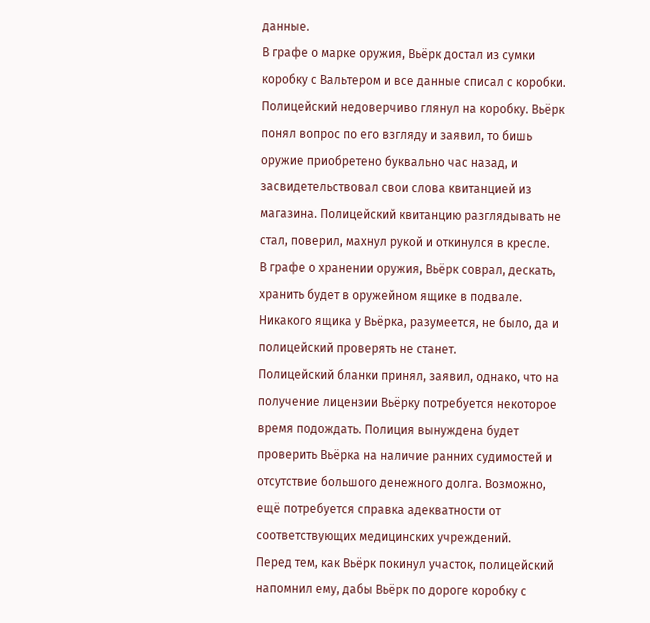данные.
В графе о марке оружия, Вьёрк достал из сумки коробку с Вальтером и все данные списал с коробки. Полицейский недоверчиво глянул на коробку. Вьёрк понял вопрос по его взгляду и заявил, то бишь оружие приобретено буквально час назад, и засвидетельствовал свои слова квитанцией из магазина. Полицейский квитанцию разглядывать не стал, поверил, махнул рукой и откинулся в кресле.
В графе о хранении оружия, Вьёрк соврал, дескать, хранить будет в оружейном ящике в подвале. Никакого ящика у Вьёрка, разумеется, не было, да и полицейский проверять не станет.
Полицейский бланки принял, заявил, однако, что на получение лицензии Вьёрку потребуется некоторое время подождать. Полиция вынуждена будет проверить Вьёрка на наличие ранних судимостей и отсутствие большого денежного долга. Возможно, ещё потребуется справка адекватности от соответствующих медицинских учреждений.
Перед тем, как Вьёрк покинул участок, полицейский напомнил ему, дабы Вьёрк по дороге коробку с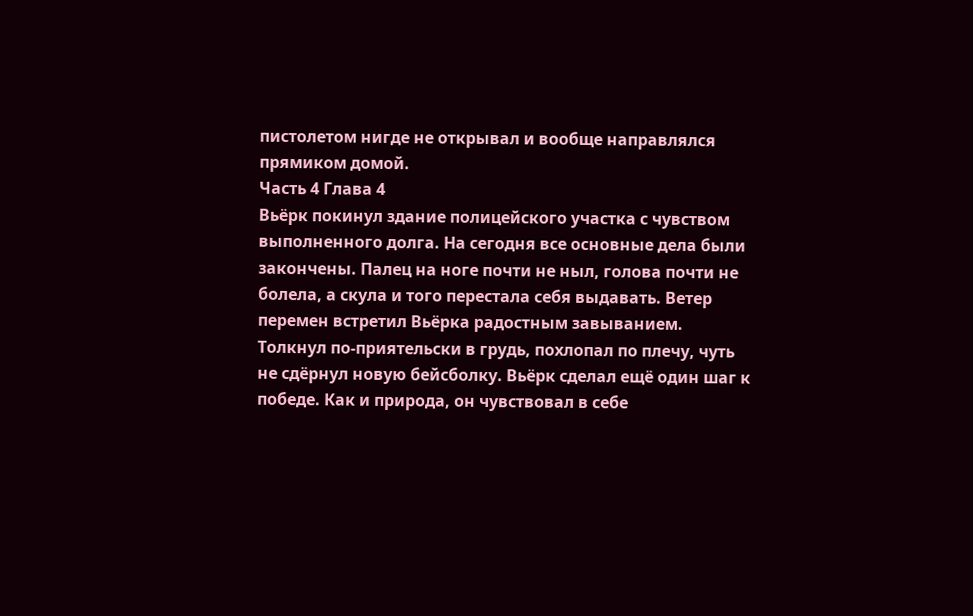пистолетом нигде не открывал и вообще направлялся прямиком домой.
Часть 4 Глава 4
Вьёрк покинул здание полицейского участка с чувством выполненного долга. На сегодня все основные дела были закончены. Палец на ноге почти не ныл, голова почти не болела, а скула и того перестала себя выдавать. Ветер перемен встретил Вьёрка радостным завыванием. Толкнул по-приятельски в грудь, похлопал по плечу, чуть не сдёрнул новую бейсболку. Вьёрк сделал ещё один шаг к победе. Как и природа, он чувствовал в себе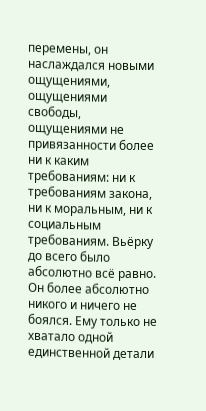перемены, он наслаждался новыми ощущениями, ощущениями свободы, ощущениями не привязанности более ни к каким требованиям: ни к требованиям закона, ни к моральным, ни к социальным требованиям. Вьёрку до всего было абсолютно всё равно. Он более абсолютно никого и ничего не боялся. Ему только не хватало одной единственной детали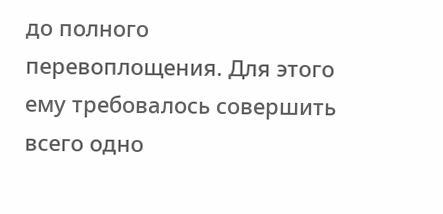до полного перевоплощения. Для этого ему требовалось совершить всего одно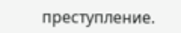преступление.